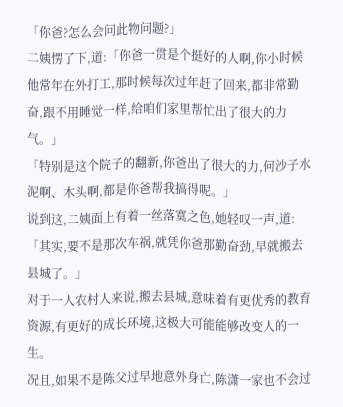「你爸?怎么会问此物问题?」
二姨愣了下,道:「你爸一贯是个挺好的人啊,你小时候他常年在外打工,那时候每次过年赶了回来,都非常勤奋,跟不用睡觉一样,给咱们家里帮忙出了很大的力气。」
「特别是这个院子的翻新,你爸出了很大的力,何沙子水泥啊、木头啊,都是你爸帮我搞得呢。」
说到这,二姨面上有着一丝落寞之色,她轻叹一声,道:「其实,要不是那次车祸,就凭你爸那勤奋劲,早就搬去县城了。」
对于一人农村人来说,搬去县城,意味着有更优秀的教育资源,有更好的成长环境,这极大可能能够改变人的一生。
况且,如果不是陈父过早地意外身亡,陈潇一家也不会过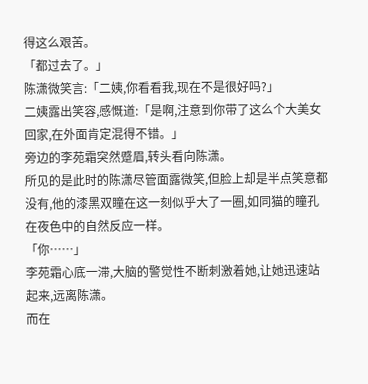得这么艰苦。
「都过去了。」
陈潇微笑言:「二姨,你看看我,现在不是很好吗?」
二姨露出笑容,感慨道:「是啊,注意到你带了这么个大美女回家,在外面肯定混得不错。」
旁边的李苑霜突然蹙眉,转头看向陈潇。
所见的是此时的陈潇尽管面露微笑,但脸上却是半点笑意都没有,他的漆黑双瞳在这一刻似乎大了一圈,如同猫的瞳孔在夜色中的自然反应一样。
「你……」
李苑霜心底一滞,大脑的警觉性不断刺激着她,让她迅速站起来,远离陈潇。
而在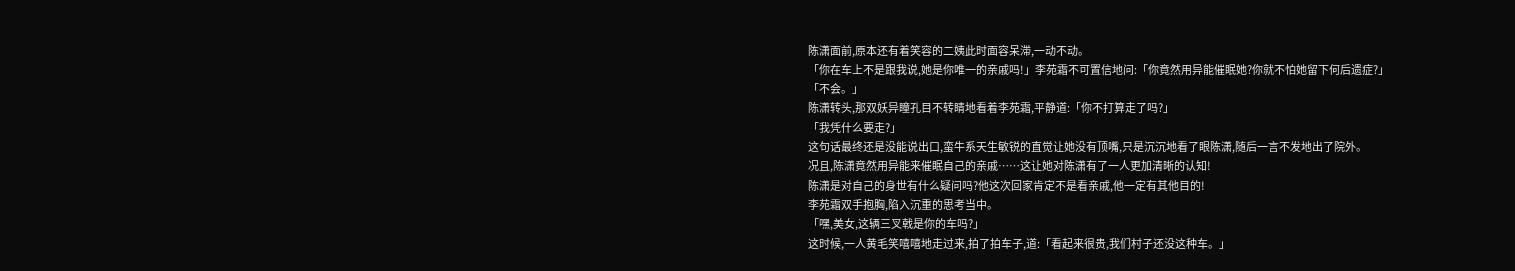陈潇面前,原本还有着笑容的二姨此时面容呆滞,一动不动。
「你在车上不是跟我说,她是你唯一的亲戚吗!」李苑霜不可置信地问:「你竟然用异能催眠她?你就不怕她留下何后遗症?」
「不会。」
陈潇转头,那双妖异瞳孔目不转睛地看着李苑霜,平静道:「你不打算走了吗?」
「我凭什么要走?」
这句话最终还是没能说出口,蛮牛系天生敏锐的直觉让她没有顶嘴,只是沉沉地看了眼陈潇,随后一言不发地出了院外。
况且,陈潇竟然用异能来催眠自己的亲戚……这让她对陈潇有了一人更加清晰的认知!
陈潇是对自己的身世有什么疑问吗?他这次回家肯定不是看亲戚,他一定有其他目的!
李苑霜双手抱胸,陷入沉重的思考当中。
「嘿,美女,这辆三叉戟是你的车吗?」
这时候,一人黄毛笑嘻嘻地走过来,拍了拍车子,道:「看起来很贵,我们村子还没这种车。」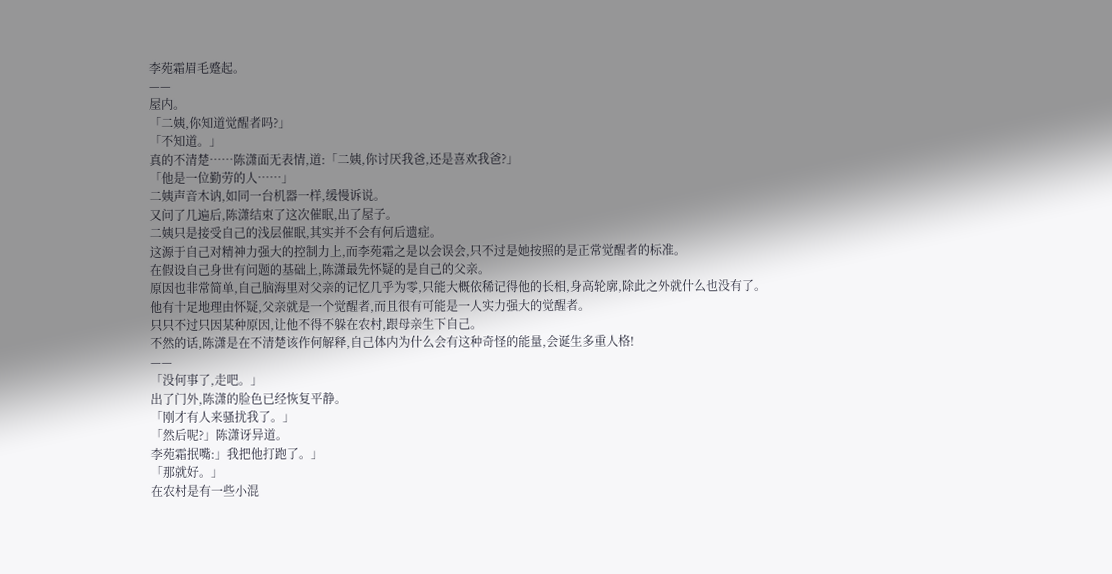李苑霜眉毛蹙起。
——
屋内。
「二姨,你知道觉醒者吗?」
「不知道。」
真的不清楚……陈潇面无表情,道:「二姨,你讨厌我爸,还是喜欢我爸?」
「他是一位勤劳的人……」
二姨声音木讷,如同一台机器一样,缓慢诉说。
又问了几遍后,陈潇结束了这次催眠,出了屋子。
二姨只是接受自己的浅层催眠,其实并不会有何后遗症。
这源于自己对精神力强大的控制力上,而李苑霜之是以会误会,只不过是她按照的是正常觉醒者的标准。
在假设自己身世有问题的基础上,陈潇最先怀疑的是自己的父亲。
原因也非常简单,自己脑海里对父亲的记忆几乎为零,只能大概依稀记得他的长相,身高轮廓,除此之外就什么也没有了。
他有十足地理由怀疑,父亲就是一个觉醒者,而且很有可能是一人实力强大的觉醒者。
只只不过只因某种原因,让他不得不躲在农村,跟母亲生下自己。
不然的话,陈潇是在不清楚该作何解释,自己体内为什么会有这种奇怪的能量,会诞生多重人格!
——
「没何事了,走吧。」
出了门外,陈潇的脸色已经恢复平静。
「刚才有人来骚扰我了。」
「然后呢?」陈潇讶异道。
李苑霜抿嘴:」我把他打跑了。」
「那就好。」
在农村是有一些小混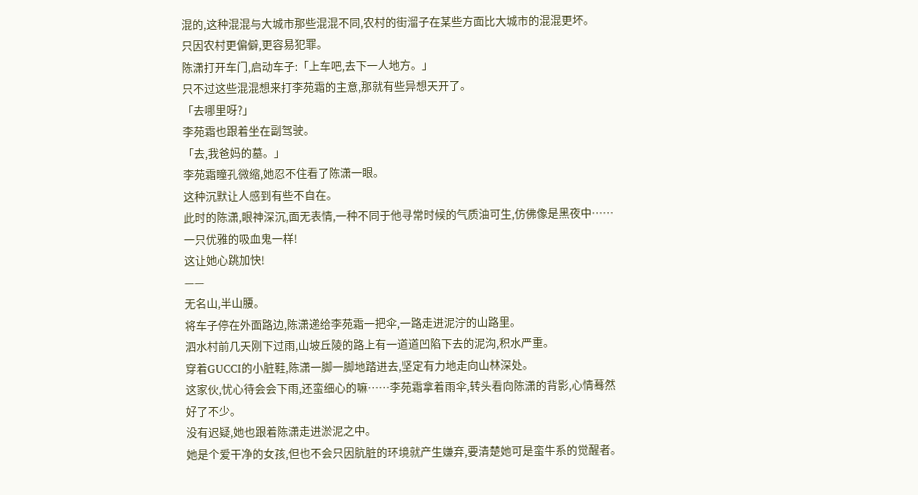混的,这种混混与大城市那些混混不同,农村的街溜子在某些方面比大城市的混混更坏。
只因农村更偏僻,更容易犯罪。
陈潇打开车门,启动车子:「上车吧,去下一人地方。」
只不过这些混混想来打李苑霜的主意,那就有些异想天开了。
「去哪里呀?」
李苑霜也跟着坐在副驾驶。
「去,我爸妈的墓。」
李苑霜瞳孔微缩,她忍不住看了陈潇一眼。
这种沉默让人感到有些不自在。
此时的陈潇,眼神深沉,面无表情,一种不同于他寻常时候的气质油可生,仿佛像是黑夜中……一只优雅的吸血鬼一样!
这让她心跳加快!
——
无名山,半山腰。
将车子停在外面路边,陈潇递给李苑霜一把伞,一路走进泥泞的山路里。
泗水村前几天刚下过雨,山坡丘陵的路上有一道道凹陷下去的泥沟,积水严重。
穿着GUCCI的小脏鞋,陈潇一脚一脚地踏进去,坚定有力地走向山林深处。
这家伙,忧心待会会下雨,还蛮细心的嘛……李苑霜拿着雨伞,转头看向陈潇的背影,心情蓦然好了不少。
没有迟疑,她也跟着陈潇走进淤泥之中。
她是个爱干净的女孩,但也不会只因肮脏的环境就产生嫌弃,要清楚她可是蛮牛系的觉醒者。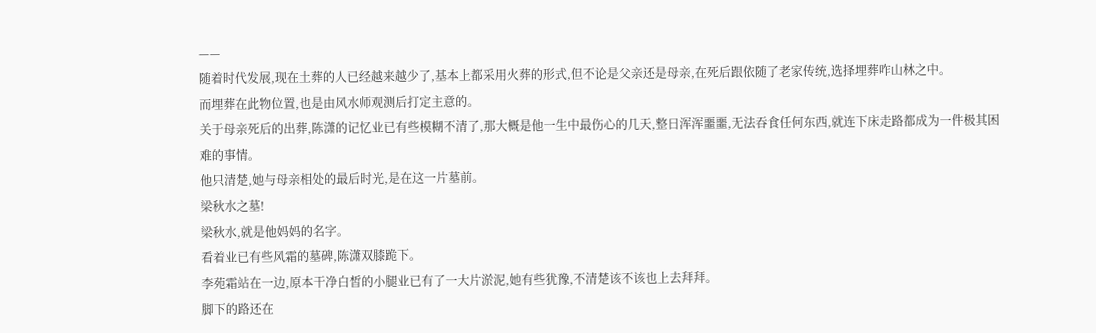——
随着时代发展,现在土葬的人已经越来越少了,基本上都采用火葬的形式,但不论是父亲还是母亲,在死后跟依随了老家传统,选择埋葬咋山林之中。
而埋葬在此物位置,也是由风水师观测后打定主意的。
关于母亲死后的出葬,陈潇的记忆业已有些模糊不清了,那大概是他一生中最伤心的几天,整日浑浑噩噩,无法吞食任何东西,就连下床走路都成为一件极其困难的事情。
他只清楚,她与母亲相处的最后时光,是在这一片墓前。
梁秋水之墓!
梁秋水,就是他妈妈的名字。
看着业已有些风霜的墓碑,陈潇双膝跪下。
李苑霜站在一边,原本干净白皙的小腿业已有了一大片淤泥,她有些犹豫,不清楚该不该也上去拜拜。
脚下的路还在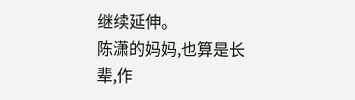继续延伸。
陈潇的妈妈,也算是长辈,作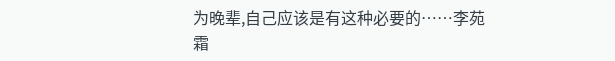为晚辈,自己应该是有这种必要的……李苑霜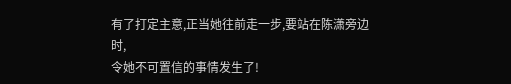有了打定主意,正当她往前走一步,要站在陈潇旁边时,
令她不可置信的事情发生了!